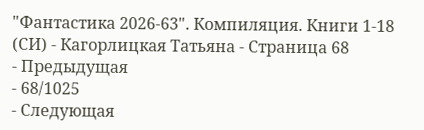"Фантастика 2026-63". Компиляция. Книги 1-18 (СИ) - Кагорлицкая Татьяна - Страница 68
- Предыдущая
- 68/1025
- Следующая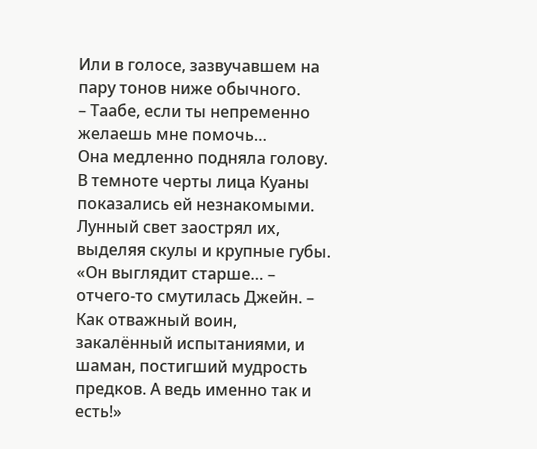Или в голосе, зазвучавшем на пару тонов ниже обычного.
– Таабе, если ты непременно желаешь мне помочь…
Она медленно подняла голову. В темноте черты лица Куаны показались ей незнакомыми. Лунный свет заострял их, выделяя скулы и крупные губы. «Он выглядит старше… – отчего-то смутилась Джейн. – Как отважный воин, закалённый испытаниями, и шаман, постигший мудрость предков. А ведь именно так и есть!»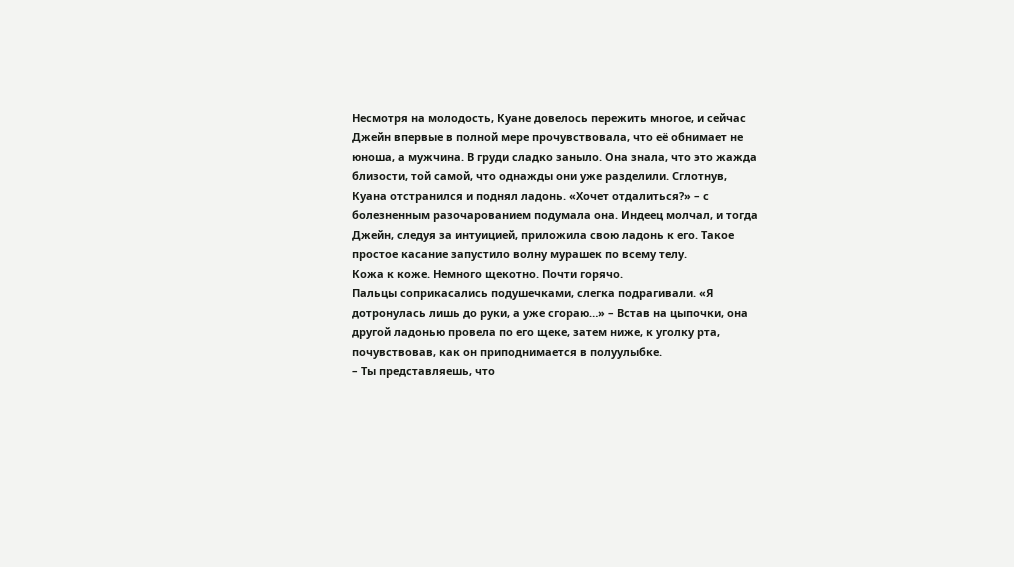Несмотря на молодость, Куане довелось пережить многое, и сейчас Джейн впервые в полной мере прочувствовала, что её обнимает не юноша, а мужчина. В груди сладко заныло. Она знала, что это жажда близости, той самой, что однажды они уже разделили. Сглотнув, Куана отстранился и поднял ладонь. «Хочет отдалиться?» – с болезненным разочарованием подумала она. Индеец молчал, и тогда Джейн, следуя за интуицией, приложила свою ладонь к его. Такое простое касание запустило волну мурашек по всему телу.
Кожа к коже. Немного щекотно. Почти горячо.
Пальцы соприкасались подушечками, слегка подрагивали. «Я дотронулась лишь до руки, а уже сгораю…» – Встав на цыпочки, она другой ладонью провела по его щеке, затем ниже, к уголку рта, почувствовав, как он приподнимается в полуулыбке.
– Ты представляешь, что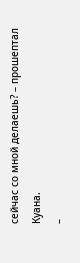сейчас со мной делаешь? – прошептал Куана.
–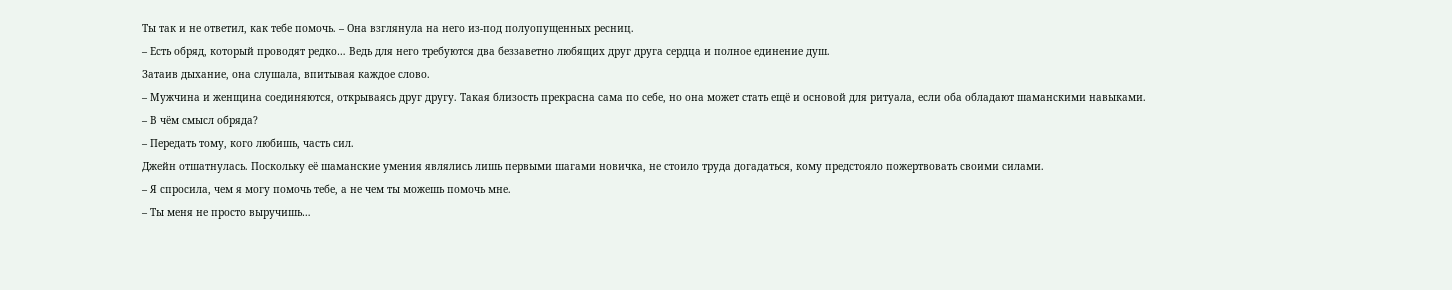Ты так и не ответил, как тебе помочь. – Она взглянула на него из-под полуопущенных ресниц.
– Есть обряд, который проводят редко… Ведь для него требуются два беззаветно любящих друг друга сердца и полное единение душ.
Затаив дыхание, она слушала, впитывая каждое слово.
– Мужчина и женщина соединяются, открываясь друг другу. Такая близость прекрасна сама по себе, но она может стать ещё и основой для ритуала, если оба обладают шаманскими навыками.
– В чём смысл обряда?
– Передать тому, кого любишь, часть сил.
Джейн отшатнулась. Поскольку её шаманские умения являлись лишь первыми шагами новичка, не стоило труда догадаться, кому предстояло пожертвовать своими силами.
– Я спросила, чем я могу помочь тебе, а не чем ты можешь помочь мне.
– Ты меня не просто выручишь…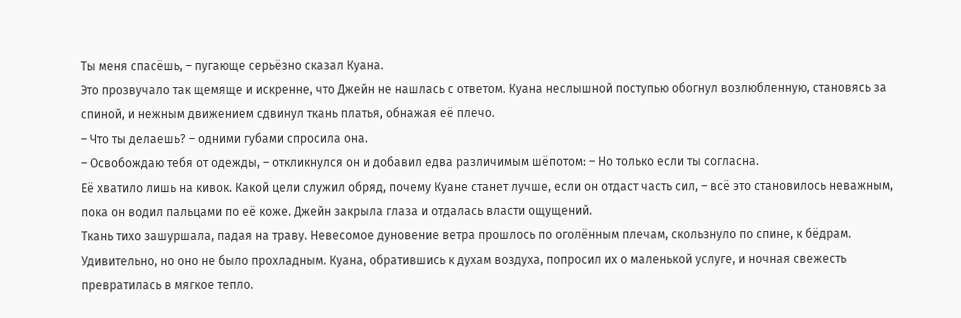Ты меня спасёшь, – пугающе серьёзно сказал Куана.
Это прозвучало так щемяще и искренне, что Джейн не нашлась с ответом. Куана неслышной поступью обогнул возлюбленную, становясь за спиной, и нежным движением сдвинул ткань платья, обнажая её плечо.
– Что ты делаешь? – одними губами спросила она.
– Освобождаю тебя от одежды, – откликнулся он и добавил едва различимым шёпотом: – Но только если ты согласна.
Её хватило лишь на кивок. Какой цели служил обряд, почему Куане станет лучше, если он отдаст часть сил, – всё это становилось неважным, пока он водил пальцами по её коже. Джейн закрыла глаза и отдалась власти ощущений.
Ткань тихо зашуршала, падая на траву. Невесомое дуновение ветра прошлось по оголённым плечам, скользнуло по спине, к бёдрам. Удивительно, но оно не было прохладным. Куана, обратившись к духам воздуха, попросил их о маленькой услуге, и ночная свежесть превратилась в мягкое тепло.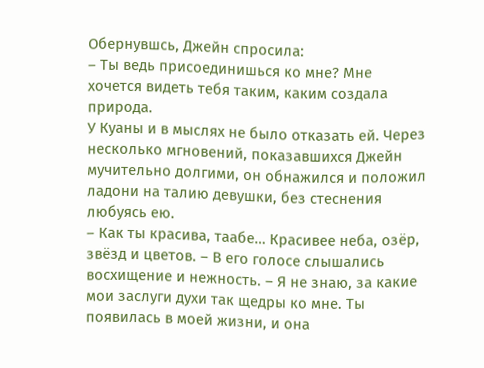Обернувшсь, Джейн спросила:
– Ты ведь присоединишься ко мне? Мне хочется видеть тебя таким, каким создала природа.
У Куаны и в мыслях не было отказать ей. Через несколько мгновений, показавшихся Джейн мучительно долгими, он обнажился и положил ладони на талию девушки, без стеснения любуясь ею.
– Как ты красива, таабе… Красивее неба, озёр, звёзд и цветов. – В его голосе слышались восхищение и нежность. – Я не знаю, за какие мои заслуги духи так щедры ко мне. Ты появилась в моей жизни, и она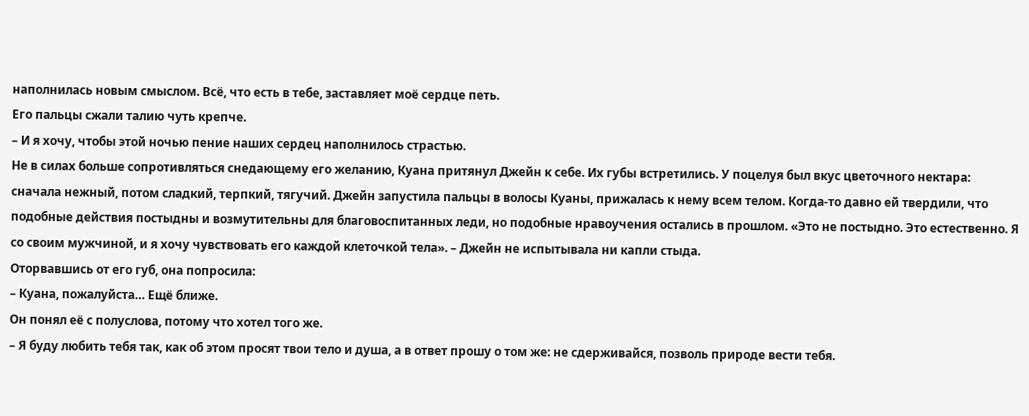наполнилась новым смыслом. Всё, что есть в тебе, заставляет моё сердце петь.
Его пальцы сжали талию чуть крепче.
– И я хочу, чтобы этой ночью пение наших сердец наполнилось страстью.
Не в силах больше сопротивляться снедающему его желанию, Куана притянул Джейн к себе. Их губы встретились. У поцелуя был вкус цветочного нектара: сначала нежный, потом сладкий, терпкий, тягучий. Джейн запустила пальцы в волосы Куаны, прижалась к нему всем телом. Когда-то давно ей твердили, что подобные действия постыдны и возмутительны для благовоспитанных леди, но подобные нравоучения остались в прошлом. «Это не постыдно. Это естественно. Я со своим мужчиной, и я хочу чувствовать его каждой клеточкой тела». – Джейн не испытывала ни капли стыда.
Оторвавшись от его губ, она попросила:
– Куана, пожалуйста… Ещё ближе.
Он понял её с полуслова, потому что хотел того же.
– Я буду любить тебя так, как об этом просят твои тело и душа, а в ответ прошу о том же: не сдерживайся, позволь природе вести тебя.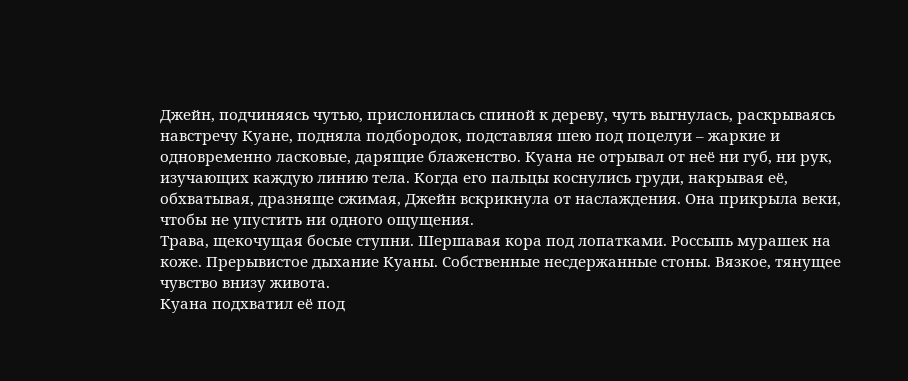Джейн, подчиняясь чутью, прислонилась спиной к дереву, чуть выгнулась, раскрываясь навстречу Куане, подняла подбородок, подставляя шею под поцелуи – жаркие и одновременно ласковые, дарящие блаженство. Куана не отрывал от неё ни губ, ни рук, изучающих каждую линию тела. Когда его пальцы коснулись груди, накрывая её, обхватывая, дразняще сжимая, Джейн вскрикнула от наслаждения. Она прикрыла веки, чтобы не упустить ни одного ощущения.
Трава, щекочущая босые ступни. Шершавая кора под лопатками. Россыпь мурашек на коже. Прерывистое дыхание Куаны. Собственные несдержанные стоны. Вязкое, тянущее чувство внизу живота.
Куана подхватил её под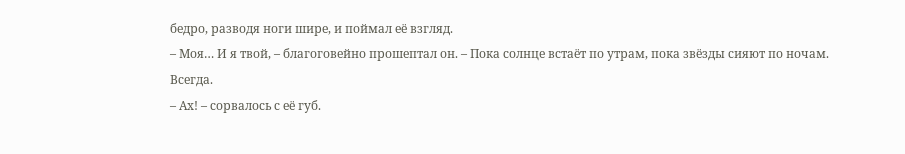бедро, разводя ноги шире, и поймал её взгляд.
– Моя… И я твой, – благоговейно прошептал он. – Пока солнце встаёт по утрам, пока звёзды сияют по ночам. Всегда.
– Ах! – сорвалось с её губ.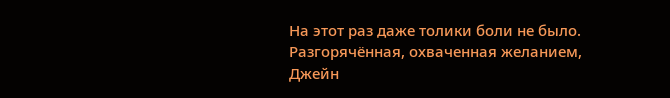На этот раз даже толики боли не было. Разгорячённая, охваченная желанием, Джейн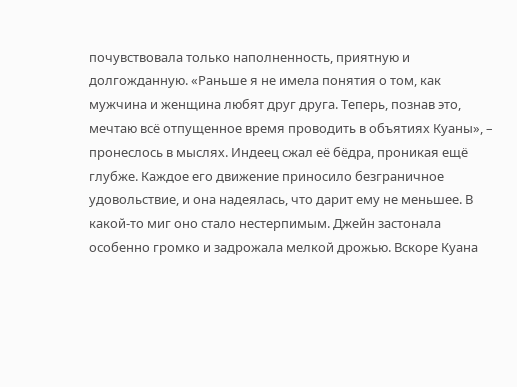почувствовала только наполненность, приятную и долгожданную. «Раньше я не имела понятия о том, как мужчина и женщина любят друг друга. Теперь, познав это, мечтаю всё отпущенное время проводить в объятиях Куаны», – пронеслось в мыслях. Индеец сжал её бёдра, проникая ещё глубже. Каждое его движение приносило безграничное удовольствие, и она надеялась, что дарит ему не меньшее. В какой-то миг оно стало нестерпимым. Джейн застонала особенно громко и задрожала мелкой дрожью. Вскоре Куана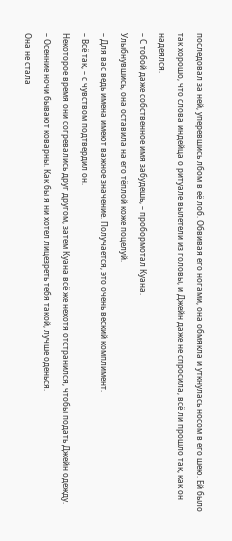последовал за ней, уперевшись лбом в её лоб. Обвивая его ногами, она обмякла и уткнулась носом в его шею. Ей было так хорошо, что слова индейца о ритуале вылетели из головы, и Джейн даже не спросила, всё ли прошло так, как он надеялся.
– С тобой даже собственное имя забудешь, – пробормотал Куана.
Улыбнувшись, она оставила на его тёплой коже поцелуй.
– Для вас ведь имена имеют важное значение. Получается, это очень веский комплимент.
– Всё так, – с чувством подтвердил он.
Некоторое время они согревались друг другом, затем Куана всё же нехотя отстранился, чтобы подать Джейн одежду.
– Осенние ночи бывают коварны. Как бы я ни хотел лицезреть тебя такой, лучше оденься.
Она не стала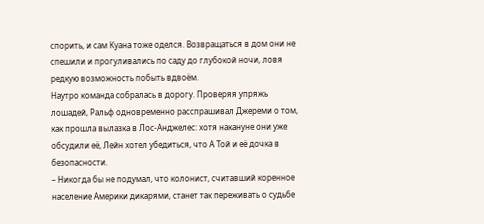спорить, и сам Куана тоже оделся. Возвращаться в дом они не спешили и прогуливались по саду до глубокой ночи, ловя редкую возможность побыть вдвоём.
Наутро команда собралась в дорогу. Проверяя упряжь лошадей, Ральф одновременно расспрашивал Джереми о том, как прошла вылазка в Лос-Анджелес: хотя накануне они уже обсудили её, Лейн хотел убедиться, что А Той и её дочка в безопасности.
– Никогда бы не подумал, что колонист, считавший коренное население Америки дикарями, станет так переживать о судьбе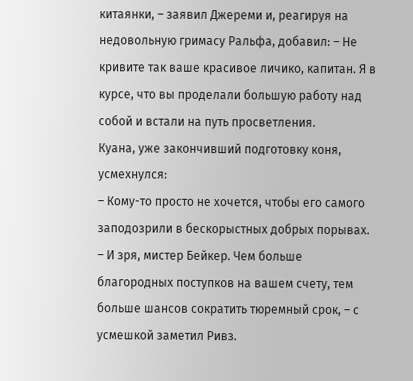китаянки, – заявил Джереми и, реагируя на недовольную гримасу Ральфа, добавил: – Не кривите так ваше красивое личико, капитан. Я в курсе, что вы проделали большую работу над собой и встали на путь просветления.
Куана, уже закончивший подготовку коня, усмехнулся:
– Кому-то просто не хочется, чтобы его самого заподозрили в бескорыстных добрых порывах.
– И зря, мистер Бейкер. Чем больше благородных поступков на вашем счету, тем больше шансов сократить тюремный срок, – с усмешкой заметил Ривз.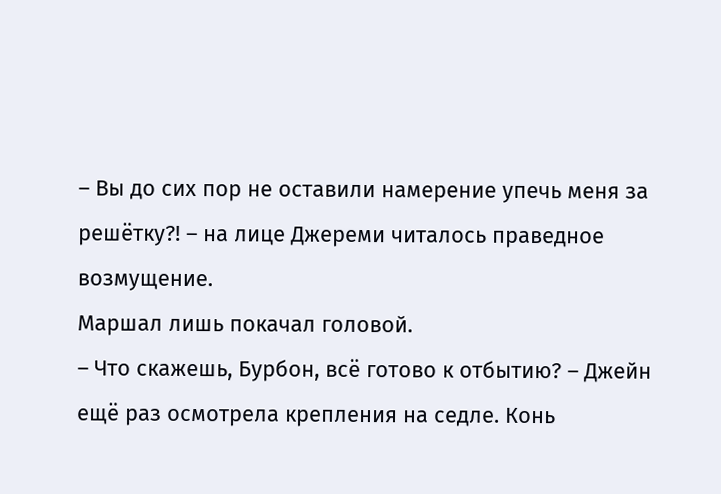– Вы до сих пор не оставили намерение упечь меня за решётку?! – на лице Джереми читалось праведное возмущение.
Маршал лишь покачал головой.
– Что скажешь, Бурбон, всё готово к отбытию? – Джейн ещё раз осмотрела крепления на седле. Конь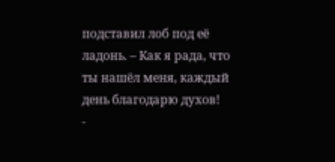подставил лоб под её ладонь. – Как я рада, что ты нашёл меня, каждый день благодарю духов!
-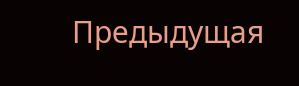Предыдущая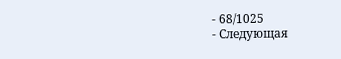- 68/1025
- Следующая